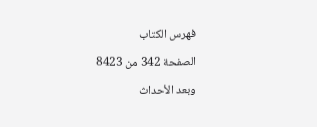فهرس الكتاب

الصفحة 342 من 8423

وبعد الأحداث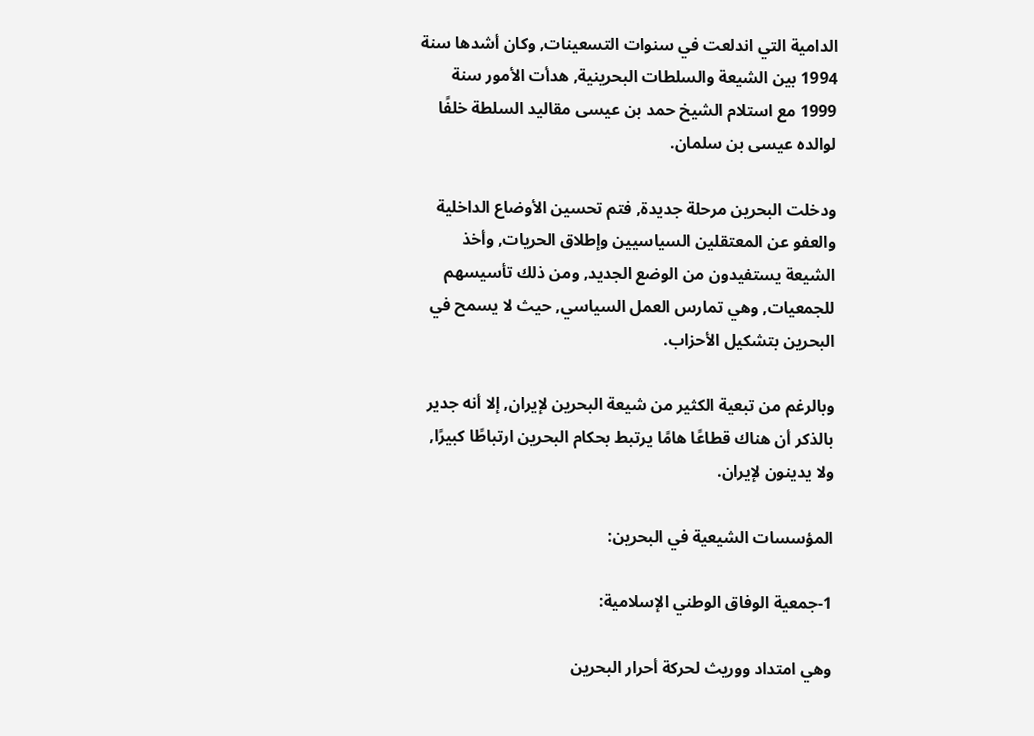الدامية التي اندلعت في سنوات التسعينات, وكان أشدها سنة 1994 بين الشيعة والسلطات البحرينية, هدأت الأمور سنة 1999 مع استلام الشيخ حمد بن عيسى مقاليد السلطة خلفًا لوالده عيسى بن سلمان.

ودخلت البحرين مرحلة جديدة, فتم تحسين الأوضاع الداخلية والعفو عن المعتقلين السياسيين وإطلاق الحريات, وأخذ الشيعة يستفيدون من الوضع الجديد, ومن ذلك تأسيسهم للجمعيات, وهي تمارس العمل السياسي, حيث لا يسمح في البحرين بتشكيل الأحزاب.

وبالرغم من تبعية الكثير من شيعة البحرين لإيران, إلا أنه جدير بالذكر أن هناك قطاعًا هامًا يرتبط بحكام البحرين ارتباطًا كبيرًا, ولا يدينون لإيران.

المؤسسات الشيعية في البحرين:

1-جمعية الوفاق الوطني الإسلامية:

وهي امتداد ووريث لحركة أحرار البحرين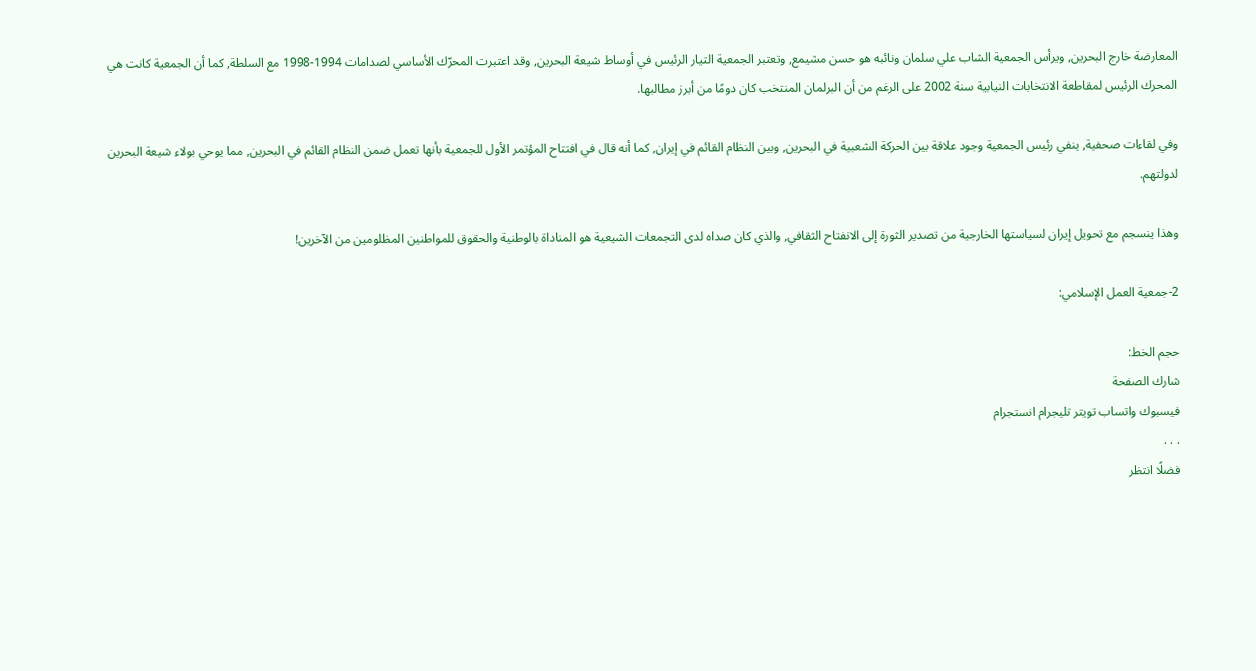المعارضة خارج البحرين, ويرأس الجمعية الشاب علي سلمان ونائبه هو حسن مشيمع, وتعتبر الجمعية التيار الرئيس في أوساط شيعة البحرين, وقد اعتبرت المحرّك الأساسي لصدامات 1994-1998 مع السلطة, كما أن الجمعية كانت هي المحرك الرئيس لمقاطعة الانتخابات النيابية سنة 2002 على الرغم من أن البرلمان المنتخب كان دومًا من أبرز مطالبها.

وفي لقاءات صحفية, ينفي رئيس الجمعية وجود علاقة بين الحركة الشعبية في البحرين, وبين النظام القائم في إيران, كما أنه قال في افتتاح المؤتمر الأول للجمعية بأنها تعمل ضمن النظام القائم في البحرين, مما يوحي بولاء شيعة البحرين لدولتهم.

وهذا ينسجم مع تحويل إيران لسياستها الخارجية من تصدير الثورة إلى الانفتاح الثقافي, والذي كان صداه لدى التجمعات الشيعية هو المناداة بالوطنية والحقوق للمواطنين المظلومين من الآخرين!

2-جمعية العمل الإسلامي:

حجم الخط:
شارك الصفحة
فيسبوك واتساب تويتر تليجرام انستجرام
. . .
فضلًا انتظر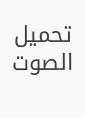تحميل الصوت